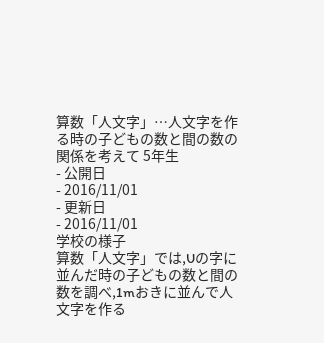算数「人文字」…人文字を作る時の子どもの数と間の数の関係を考えて 5年生
- 公開日
- 2016/11/01
- 更新日
- 2016/11/01
学校の様子
算数「人文字」では,Uの字に並んだ時の子どもの数と間の数を調べ,1mおきに並んで人文字を作る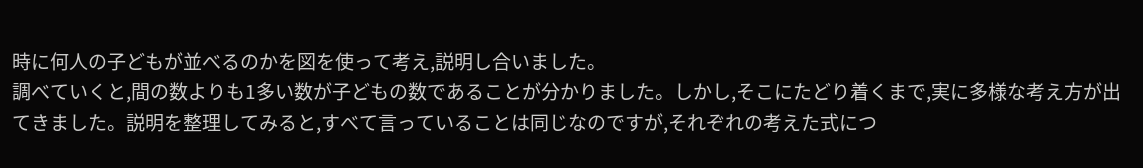時に何人の子どもが並べるのかを図を使って考え,説明し合いました。
調べていくと,間の数よりも1多い数が子どもの数であることが分かりました。しかし,そこにたどり着くまで,実に多様な考え方が出てきました。説明を整理してみると,すべて言っていることは同じなのですが,それぞれの考えた式につ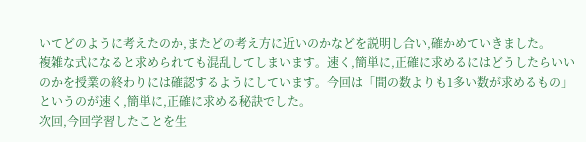いてどのように考えたのか,またどの考え方に近いのかなどを説明し合い,確かめていきました。
複雑な式になると求められても混乱してしまいます。速く,簡単に,正確に求めるにはどうしたらいいのかを授業の終わりには確認するようにしています。今回は「間の数よりも1多い数が求めるもの」というのが速く,簡単に,正確に求める秘訣でした。
次回,今回学習したことを生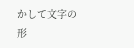かして文字の形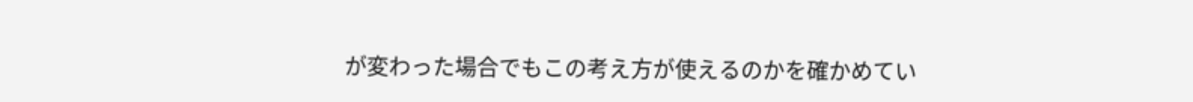が変わった場合でもこの考え方が使えるのかを確かめてい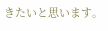きたいと思います。